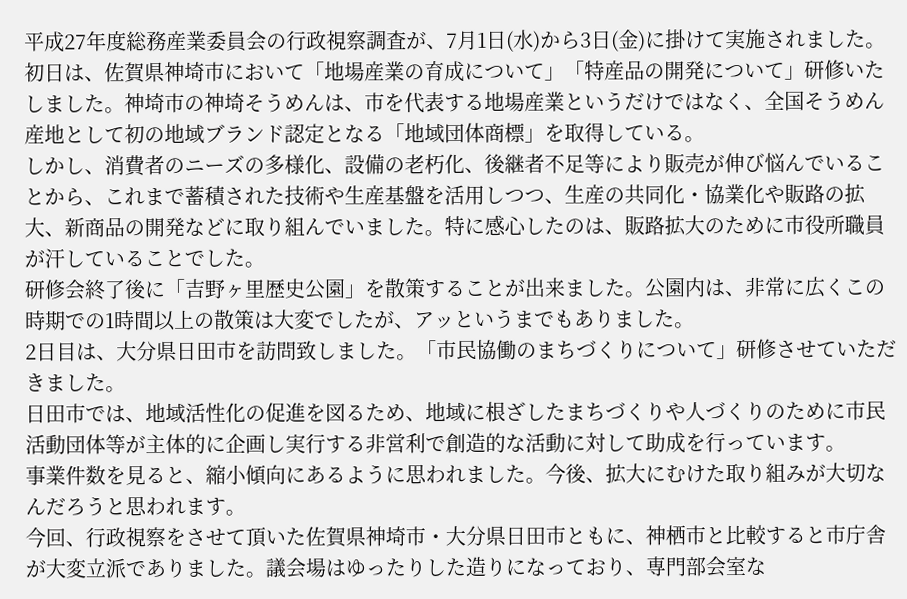平成27年度総務産業委員会の行政視察調査が、7月1日(水)から3日(金)に掛けて実施されました。
初日は、佐賀県神埼市において「地場産業の育成について」「特産品の開発について」研修いたしました。神埼市の神埼そうめんは、市を代表する地場産業というだけではなく、全国そうめん産地として初の地域ブランド認定となる「地域団体商標」を取得している。
しかし、消費者のニーズの多様化、設備の老朽化、後継者不足等により販売が伸び悩んでいることから、これまで蓄積された技術や生産基盤を活用しつつ、生産の共同化・協業化や販路の拡大、新商品の開発などに取り組んでいました。特に感心したのは、販路拡大のために市役所職員が汗していることでした。
研修会終了後に「吉野ヶ里歴史公園」を散策することが出来ました。公園内は、非常に広くこの時期での1時間以上の散策は大変でしたが、アッというまでもありました。
2日目は、大分県日田市を訪問致しました。「市民協働のまちづくりについて」研修させていただきました。
日田市では、地域活性化の促進を図るため、地域に根ざしたまちづくりや人づくりのために市民活動団体等が主体的に企画し実行する非営利で創造的な活動に対して助成を行っています。
事業件数を見ると、縮小傾向にあるように思われました。今後、拡大にむけた取り組みが大切なんだろうと思われます。
今回、行政視察をさせて頂いた佐賀県神埼市・大分県日田市ともに、神栖市と比較すると市庁舎が大変立派でありました。議会場はゆったりした造りになっており、専門部会室な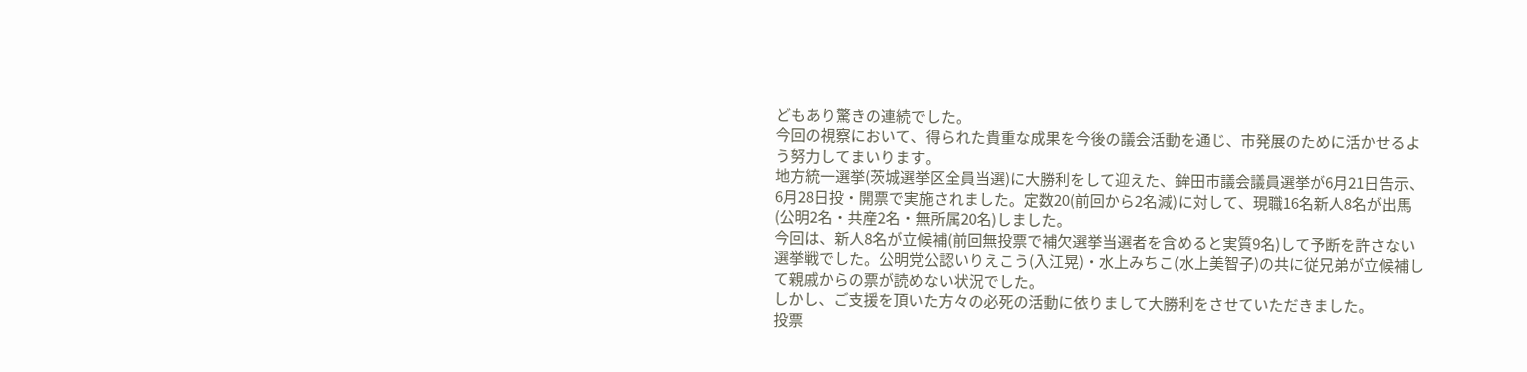どもあり驚きの連続でした。
今回の視察において、得られた貴重な成果を今後の議会活動を通じ、市発展のために活かせるよう努力してまいります。
地方統一選挙(茨城選挙区全員当選)に大勝利をして迎えた、鉾田市議会議員選挙が6月21日告示、6月28日投・開票で実施されました。定数20(前回から2名減)に対して、現職16名新人8名が出馬(公明2名・共産2名・無所属20名)しました。
今回は、新人8名が立候補(前回無投票で補欠選挙当選者を含めると実質9名)して予断を許さない選挙戦でした。公明党公認いりえこう(入江晃)・水上みちこ(水上美智子)の共に従兄弟が立候補して親戚からの票が読めない状況でした。
しかし、ご支援を頂いた方々の必死の活動に依りまして大勝利をさせていただきました。
投票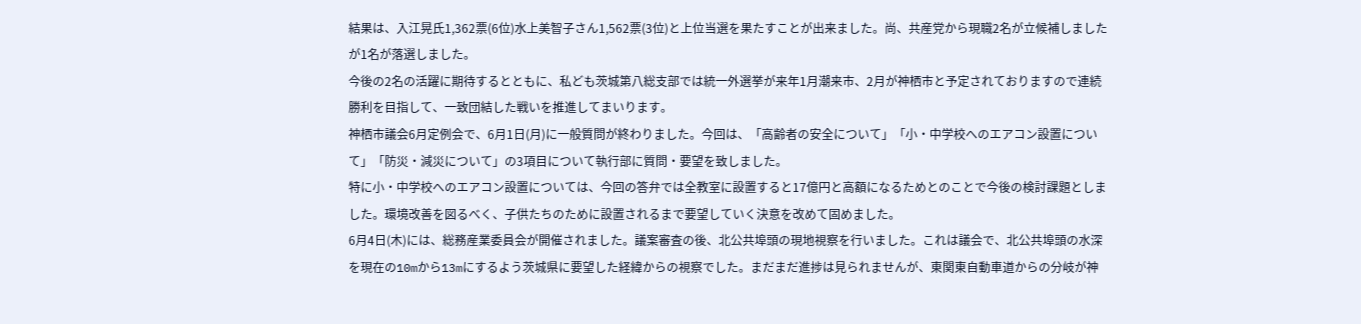結果は、入江晃氏1,362票(6位)水上美智子さん1,562票(3位)と上位当選を果たすことが出来ました。尚、共産党から現職2名が立候補しましたが1名が落選しました。
今後の2名の活躍に期待するとともに、私ども茨城第八総支部では統一外選挙が来年1月潮来市、2月が神栖市と予定されておりますので連続勝利を目指して、一致団結した戦いを推進してまいります。
神栖市議会6月定例会で、6月1日(月)に一般質問が終わりました。今回は、「高齢者の安全について」「小・中学校へのエアコン設置について」「防災・減災について」の3項目について執行部に質問・要望を致しました。
特に小・中学校へのエアコン設置については、今回の答弁では全教室に設置すると17億円と高額になるためとのことで今後の検討課題としました。環境改善を図るべく、子供たちのために設置されるまで要望していく決意を改めて固めました。
6月4日(木)には、総務産業委員会が開催されました。議案審査の後、北公共埠頭の現地視察を行いました。これは議会で、北公共埠頭の水深を現在の10mから13mにするよう茨城県に要望した経緯からの視察でした。まだまだ進捗は見られませんが、東関東自動車道からの分岐が神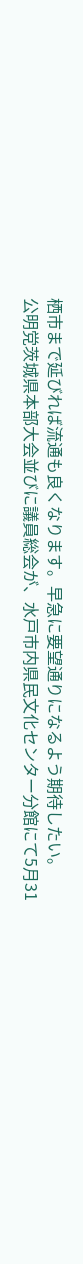栖市まで延びれば流通も良くなります。早急に要望通りになるよう期待したい。
公明党茨城県本部大会並びに議員総会が、水戸市内県民文化センター分館にて5月31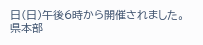日(日)午後6時から開催されました。
県本部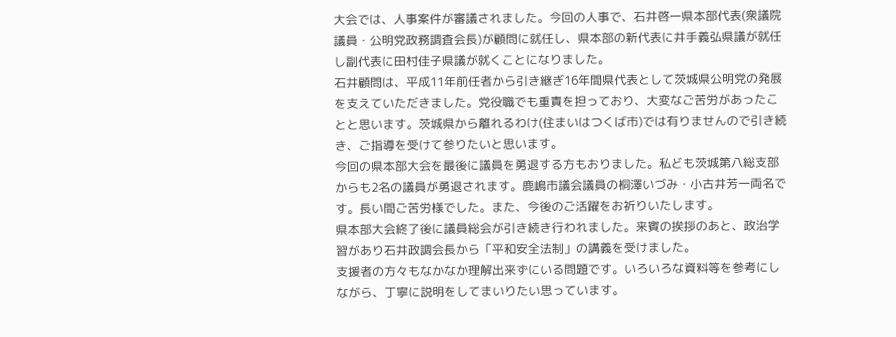大会では、人事案件が審議されました。今回の人事で、石井啓一県本部代表(衆議院議員・公明党政務調査会長)が顧問に就任し、県本部の新代表に井手義弘県議が就任し副代表に田村佳子県議が就くことになりました。
石井顧問は、平成11年前任者から引き継ぎ16年間県代表として茨城県公明党の発展を支えていただきました。党役職でも重責を担っており、大変なご苦労があったことと思います。茨城県から離れるわけ(住まいはつくば市)では有りませんので引き続き、ご指導を受けて参りたいと思います。
今回の県本部大会を最後に議員を勇退する方もおりました。私ども茨城第八総支部からも2名の議員が勇退されます。鹿嶋市議会議員の桐澤いづみ・小古井芳一両名です。長い間ご苦労様でした。また、今後のご活躍をお祈りいたします。
県本部大会終了後に議員総会が引き続き行われました。来賓の挨拶のあと、政治学習があり石井政調会長から「平和安全法制」の講義を受けました。
支援者の方々もなかなか理解出来ずにいる問題です。いろいろな資料等を参考にしながら、丁寧に説明をしてまいりたい思っています。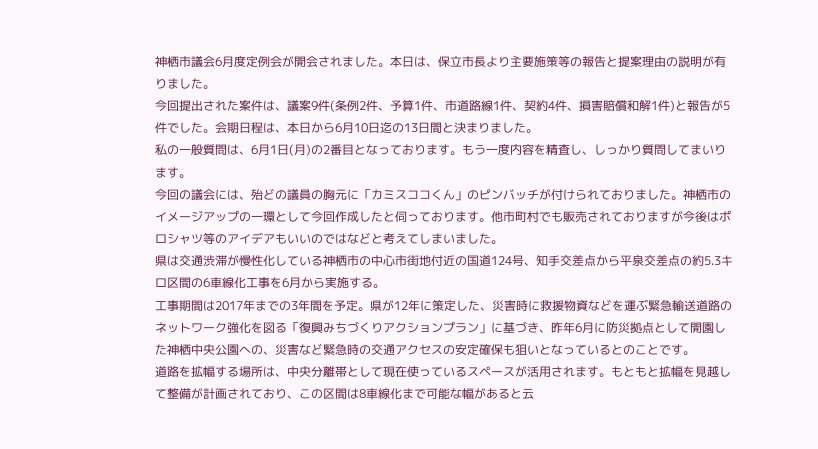神栖市議会6月度定例会が開会されました。本日は、保立市長より主要施策等の報告と提案理由の説明が有りました。
今回提出された案件は、議案9件(条例2件、予算1件、市道路線1件、契約4件、損害賠償和解1件)と報告が5件でした。会期日程は、本日から6月10日迄の13日間と決まりました。
私の一般質問は、6月1日(月)の2番目となっております。もう一度内容を精査し、しっかり質問してまいります。
今回の議会には、殆どの議員の胸元に「カミスココくん」のピンバッチが付けられておりました。神栖市のイメージアップの一環として今回作成したと伺っております。他市町村でも販売されておりますが今後はポロシャツ等のアイデアもいいのではなどと考えてしまいました。
県は交通渋滞が慢性化している神栖市の中心市街地付近の国道124号、知手交差点から平泉交差点の約5.3キロ区間の6車線化工事を6月から実施する。
工事期間は2017年までの3年間を予定。県が12年に策定した、災害時に救援物資などを運ぶ緊急輸送道路のネットワーク強化を図る「復興みちづくりアクションプラン」に基づき、昨年6月に防災拠点として開園した神栖中央公園への、災害など緊急時の交通アクセスの安定確保も狙いとなっているとのことです。
道路を拡幅する場所は、中央分離帯として現在使っているスペースが活用されます。もともと拡幅を見越して整備が計画されており、この区間は8車線化まで可能な幅があると云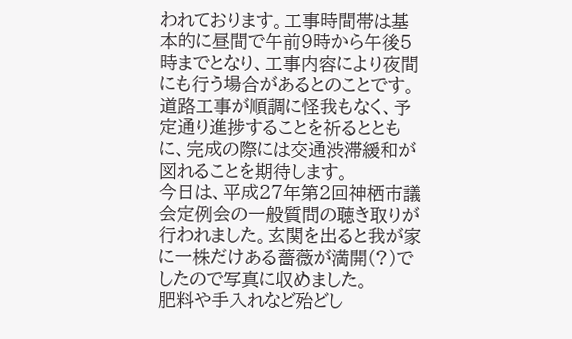われております。工事時間帯は基本的に昼間で午前9時から午後5時までとなり、工事内容により夜間にも行う場合があるとのことです。
道路工事が順調に怪我もなく、予定通り進捗することを祈るとともに、完成の際には交通渋滞緩和が図れることを期待します。
今日は、平成27年第2回神栖市議会定例会の一般質問の聴き取りが行われました。玄関を出ると我が家に一株だけある薔薇が満開(?)でしたので写真に収めました。
肥料や手入れなど殆どし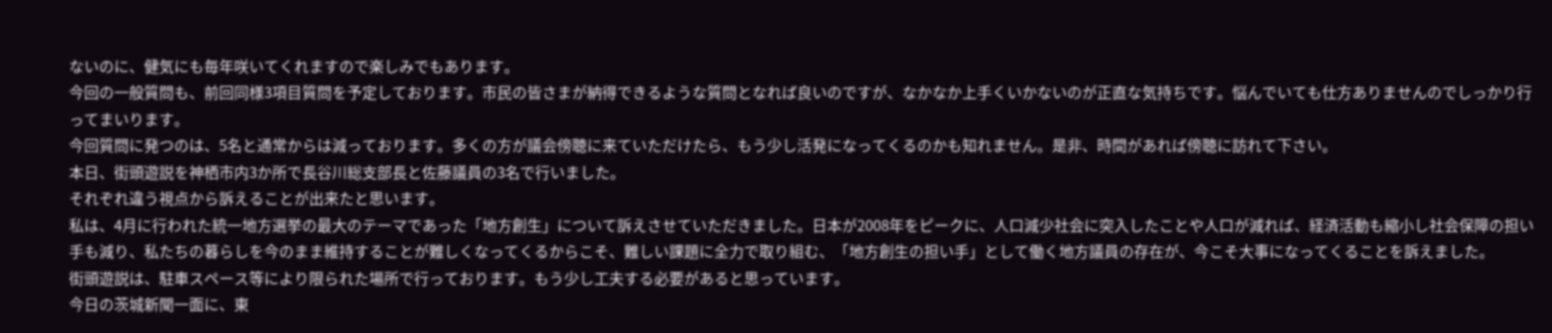ないのに、健気にも毎年咲いてくれますので楽しみでもあります。
今回の一般質問も、前回同様3項目質問を予定しております。市民の皆さまが納得できるような質問となれば良いのですが、なかなか上手くいかないのが正直な気持ちです。悩んでいても仕方ありませんのでしっかり行ってまいります。
今回質問に発つのは、5名と通常からは減っております。多くの方が議会傍聴に来ていただけたら、もう少し活発になってくるのかも知れません。是非、時間があれば傍聴に訪れて下さい。
本日、街頭遊説を神栖市内3か所で長谷川総支部長と佐藤議員の3名で行いました。
それぞれ違う視点から訴えることが出来たと思います。
私は、4月に行われた統一地方選挙の最大のテーマであった「地方創生」について訴えさせていただきました。日本が2008年をピークに、人口減少社会に突入したことや人口が減れば、経済活動も縮小し社会保障の担い手も減り、私たちの暮らしを今のまま維持することが難しくなってくるからこそ、難しい課題に全力で取り組む、「地方創生の担い手」として働く地方議員の存在が、今こそ大事になってくることを訴えました。
街頭遊説は、駐車スペース等により限られた場所で行っております。もう少し工夫する必要があると思っています。
今日の茨城新聞一面に、東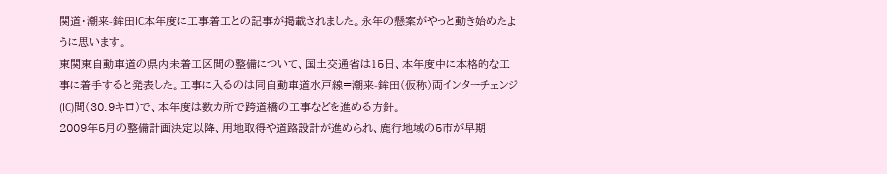関道・潮来-鉾田IC本年度に工事着工との記事が掲載されました。永年の懸案がやっと動き始めたように思います。
東関東自動車道の県内未着工区間の整備について、国土交通省は15日、本年度中に本格的な工事に着手すると発表した。工事に入るのは同自動車道水戸線=潮来-鉾田(仮称)両インターチェンジ(IC)間(30.9キロ)で、本年度は数カ所で跨道橋の工事などを進める方針。
2009年5月の整備計画決定以降、用地取得や道路設計が進められ、鹿行地域の5市が早期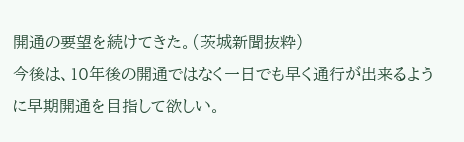開通の要望を続けてきた。(茨城新聞抜粋)
今後は、10年後の開通ではなく一日でも早く通行が出来るように早期開通を目指して欲しい。